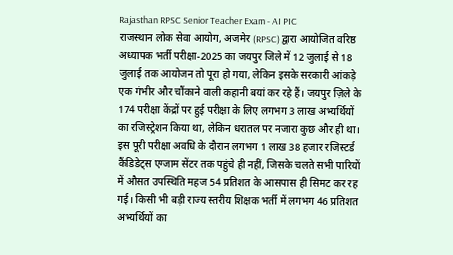Rajasthan RPSC Senior Teacher Exam - AI PIC
राजस्थान लोक सेवा आयोग, अजमेर (RPSC) द्वारा आयोजित वरिष्ठ अध्यापक भर्ती परीक्षा-2025 का जयपुर जिले में 12 जुलाई से 18 जुलाई तक आयोजन तो पूरा हो गया, लेकिन इसके सरकारी आंकड़े एक गंभीर और चौंकाने वाली कहानी बयां कर रहे हैं। जयपुर ज़िले के 174 परीक्षा केंद्रों पर हुई परीक्षा के लिए लगभग 3 लाख अभ्यर्थियों का रजिस्ट्रेशन किया था, लेकिन धरातल पर नजारा कुछ और ही था। इस पूरी परीक्षा अवधि के दौरान लगभग 1 लाख 38 हजार रजिस्टर्ड कैंडिडेट्स एग्जाम सेंटर तक पहुंचे ही नहीं, जिसके चलते सभी पारियों में औसत उपस्थिति महज 54 प्रतिशत के आसपास ही सिमट कर रह गई। किसी भी बड़ी राज्य स्तरीय शिक्षक भर्ती में लगभग 46 प्रतिशत अभ्यर्थियों का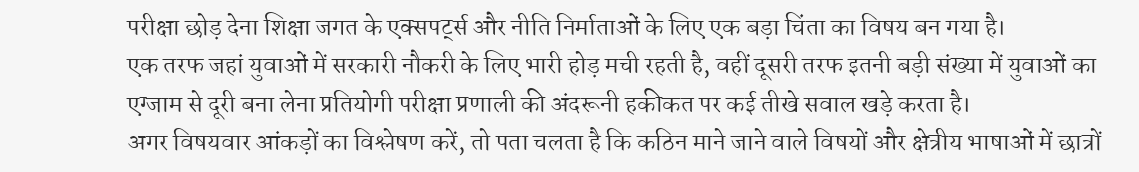परीक्षा छोड़ देना शिक्षा जगत के एक्सपर्ट्स और नीति निर्माताओं के लिए एक बड़ा चिंता का विषय बन गया है।
एक तरफ जहां युवाओं में सरकारी नौकरी के लिए भारी होड़ मची रहती है, वहीं दूसरी तरफ इतनी बड़ी संख्या में युवाओं का एग्जाम से दूरी बना लेना प्रतियोगी परीक्षा प्रणाली की अंदरूनी हकीकत पर कई तीखे सवाल खड़े करता है।
अगर विषयवार आंकड़ों का विश्लेषण करें, तो पता चलता है कि कठिन माने जाने वाले विषयों और क्षेत्रीय भाषाओं में छात्रों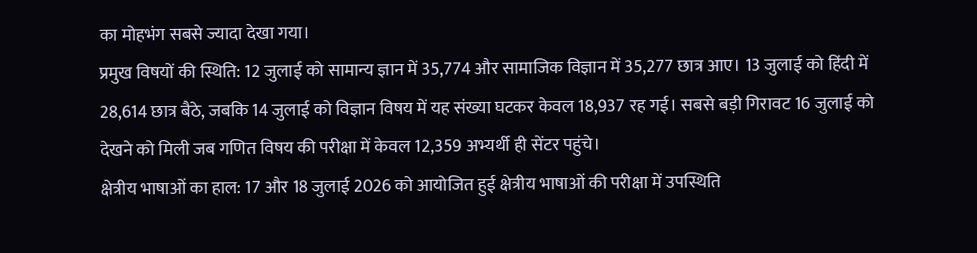का मोहभंग सबसे ज्यादा देखा गया।
प्रमुख विषयों की स्थिति: 12 जुलाई को सामान्य ज्ञान में 35,774 और सामाजिक विज्ञान में 35,277 छात्र आए। 13 जुलाई को हिंदी में 28,614 छात्र बैठे, जबकि 14 जुलाई को विज्ञान विषय में यह संख्या घटकर केवल 18,937 रह गई। सबसे बड़ी गिरावट 16 जुलाई को देखने को मिली जब गणित विषय की परीक्षा में केवल 12,359 अभ्यर्थी ही सेंटर पहुंचे।
क्षेत्रीय भाषाओं का हाल: 17 और 18 जुलाई 2026 को आयोजित हुई क्षेत्रीय भाषाओं की परीक्षा में उपस्थिति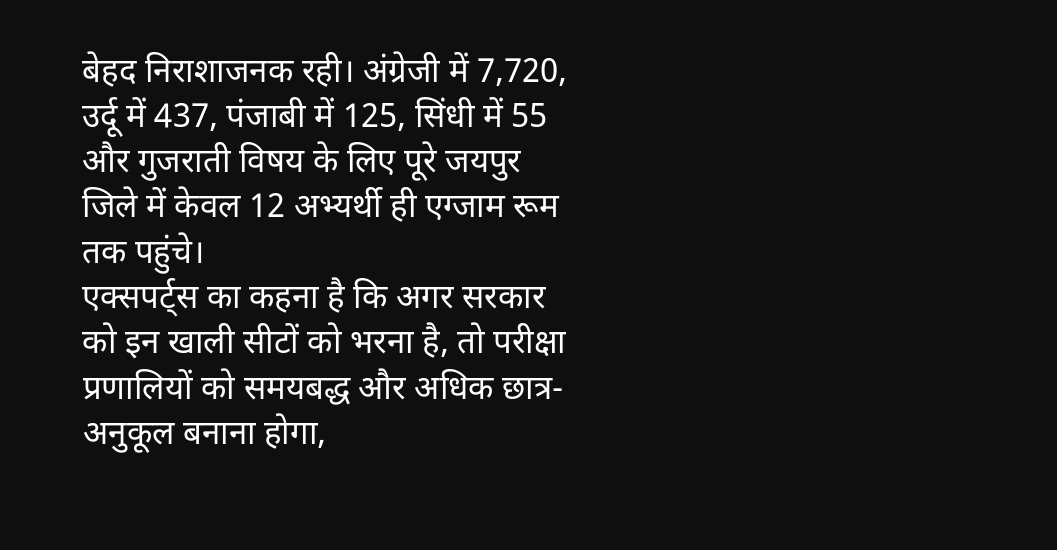बेहद निराशाजनक रही। अंग्रेजी में 7,720, उर्दू में 437, पंजाबी में 125, सिंधी में 55 और गुजराती विषय के लिए पूरे जयपुर जिले में केवल 12 अभ्यर्थी ही एग्जाम रूम तक पहुंचे।
एक्सपर्ट्स का कहना है कि अगर सरकार को इन खाली सीटों को भरना है, तो परीक्षा प्रणालियों को समयबद्ध और अधिक छात्र-अनुकूल बनाना होगा,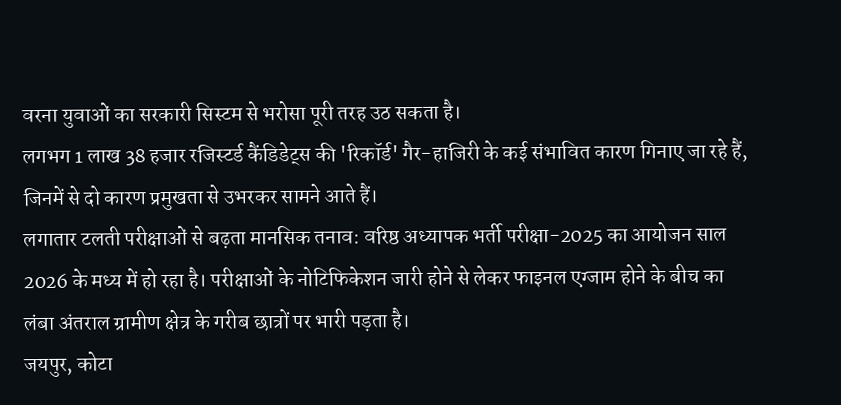वरना युवाओं का सरकारी सिस्टम से भरोसा पूरी तरह उठ सकता है।
लगभग 1 लाख 38 हजार रजिस्टर्ड कैंडिडेट्स की 'रिकॉर्ड' गैर-हाजिरी के कई संभावित कारण गिनाए जा रहे हैं, जिनमें से दो कारण प्रमुखता से उभरकर सामने आते हैं।
लगातार टलती परीक्षाओं से बढ़ता मानसिक तनाव: वरिष्ठ अध्यापक भर्ती परीक्षा-2025 का आयोजन साल 2026 के मध्य में हो रहा है। परीक्षाओं के नोटिफिकेशन जारी होने से लेकर फाइनल एग्जाम होने के बीच का लंबा अंतराल ग्रामीण क्षेत्र के गरीब छात्रों पर भारी पड़ता है।
जयपुर, कोटा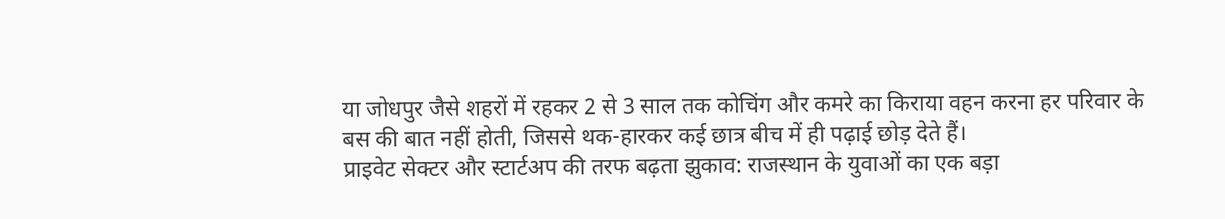या जोधपुर जैसे शहरों में रहकर 2 से 3 साल तक कोचिंग और कमरे का किराया वहन करना हर परिवार के बस की बात नहीं होती, जिससे थक-हारकर कई छात्र बीच में ही पढ़ाई छोड़ देते हैं।
प्राइवेट सेक्टर और स्टार्टअप की तरफ बढ़ता झुकाव: राजस्थान के युवाओं का एक बड़ा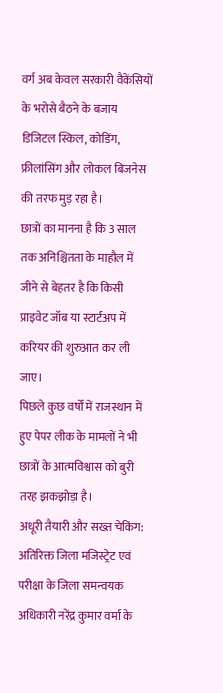वर्ग अब केवल सरकारी वैकेंसियों के भरोसे बैठने के बजाय डिजिटल स्किल, कोडिंग, फ्रीलांसिंग और लोकल बिजनेस की तरफ मुड़ रहा है।
छात्रों का मानना है कि 3 साल तक अनिश्चितता के माहौल में जीने से बेहतर है कि किसी प्राइवेट जॉब या स्टार्टअप में करियर की शुरुआत कर ली जाए।
पिछले कुछ वर्षों में राजस्थान में हुए पेपर लीक के मामलों ने भी छात्रों के आत्मविश्वास को बुरी तरह झकझोड़ा है।
अधूरी तैयारी और सख्त चेकिंग: अतिरिक्त जिला मजिस्ट्रेट एवं परीक्षा के जिला समन्वयक अधिकारी नरेंद्र कुमार वर्मा के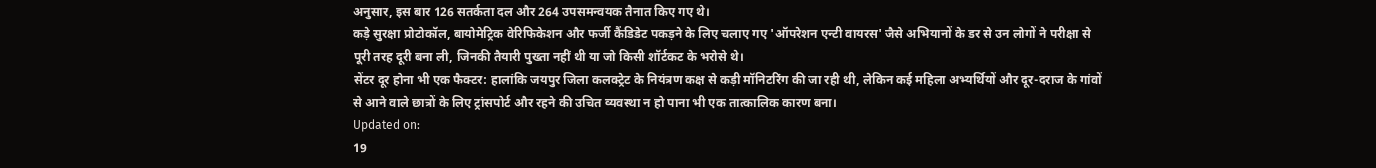अनुसार, इस बार 126 सतर्कता दल और 264 उपसमन्वयक तैनात किए गए थे।
कड़े सुरक्षा प्रोटोकॉल, बायोमेट्रिक वेरिफिकेशन और फर्जी कैंडिडेट पकड़ने के लिए चलाए गए 'ऑपरेशन एन्टी वायरस' जैसे अभियानों के डर से उन लोगों ने परीक्षा से पूरी तरह दूरी बना ली, जिनकी तैयारी पुख्ता नहीं थी या जो किसी शॉर्टकट के भरोसे थे।
सेंटर दूर होना भी एक फैक्टर: हालांकि जयपुर जिला कलक्ट्रेट के नियंत्रण कक्ष से कड़ी मॉनिटरिंग की जा रही थी, लेकिन कई महिला अभ्यर्थियों और दूर-दराज के गांवों से आने वाले छात्रों के लिए ट्रांसपोर्ट और रहने की उचित व्यवस्था न हो पाना भी एक तात्कालिक कारण बना।
Updated on:
19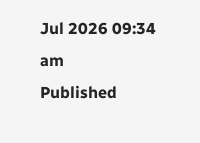Jul 2026 09:34 am
Published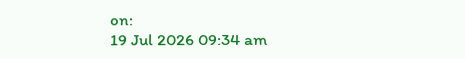on:
19 Jul 2026 09:34 am